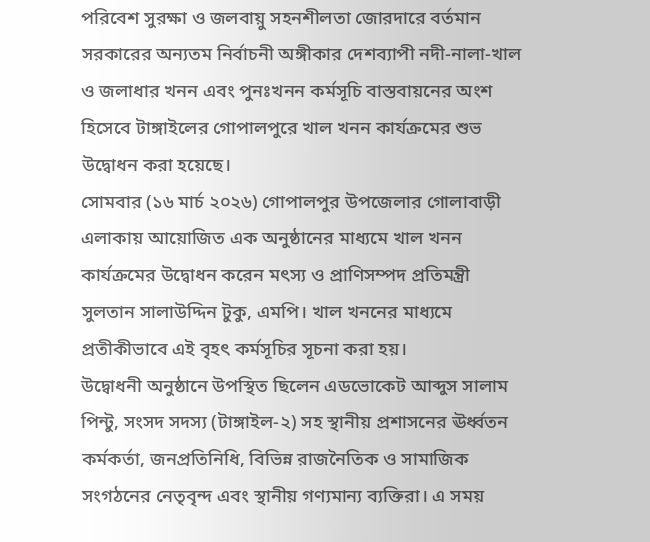পরিবেশ সুরক্ষা ও জলবায়ু সহনশীলতা জোরদারে বর্তমান সরকারের অন্যতম নির্বাচনী অঙ্গীকার দেশব্যাপী নদী-নালা-খাল ও জলাধার খনন এবং পুনঃখনন কর্মসূচি বাস্তবায়নের অংশ হিসেবে টাঙ্গাইলের গোপালপুরে খাল খনন কার্যক্রমের শুভ উদ্বোধন করা হয়েছে।
সোমবার (১৬ মার্চ ২০২৬) গোপালপুর উপজেলার গোলাবাড়ী এলাকায় আয়োজিত এক অনুষ্ঠানের মাধ্যমে খাল খনন কার্যক্রমের উদ্বোধন করেন মৎস্য ও প্রাণিসম্পদ প্রতিমন্ত্রী সুলতান সালাউদ্দিন টুকু, এমপি। খাল খননের মাধ্যমে প্রতীকীভাবে এই বৃহৎ কর্মসূচির সূচনা করা হয়।
উদ্বোধনী অনুষ্ঠানে উপস্থিত ছিলেন এডভোকেট আব্দুস সালাম পিন্টু, সংসদ সদস্য (টাঙ্গাইল-২) সহ স্থানীয় প্রশাসনের ঊর্ধ্বতন কর্মকর্তা, জনপ্রতিনিধি, বিভিন্ন রাজনৈতিক ও সামাজিক সংগঠনের নেতৃবৃন্দ এবং স্থানীয় গণ্যমান্য ব্যক্তিরা। এ সময়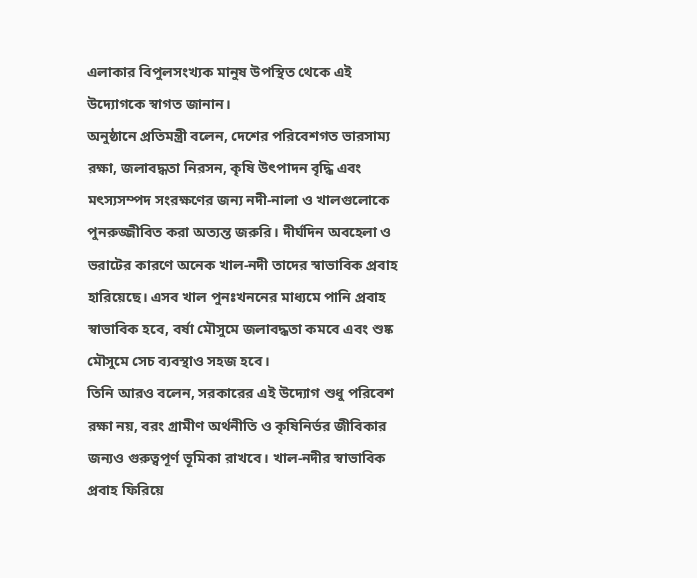এলাকার বিপুলসংখ্যক মানুষ উপস্থিত থেকে এই উদ্যোগকে স্বাগত জানান।
অনুষ্ঠানে প্রতিমন্ত্রী বলেন, দেশের পরিবেশগত ভারসাম্য রক্ষা, জলাবদ্ধতা নিরসন, কৃষি উৎপাদন বৃদ্ধি এবং মৎস্যসম্পদ সংরক্ষণের জন্য নদী-নালা ও খালগুলোকে পুনরুজ্জীবিত করা অত্যন্ত জরুরি। দীর্ঘদিন অবহেলা ও ভরাটের কারণে অনেক খাল-নদী তাদের স্বাভাবিক প্রবাহ হারিয়েছে। এসব খাল পুনঃখননের মাধ্যমে পানি প্রবাহ স্বাভাবিক হবে, বর্ষা মৌসুমে জলাবদ্ধতা কমবে এবং শুষ্ক মৌসুমে সেচ ব্যবস্থাও সহজ হবে।
তিনি আরও বলেন, সরকারের এই উদ্যোগ শুধু পরিবেশ রক্ষা নয়, বরং গ্রামীণ অর্থনীতি ও কৃষিনির্ভর জীবিকার জন্যও গুরুত্বপূর্ণ ভূমিকা রাখবে। খাল-নদীর স্বাভাবিক প্রবাহ ফিরিয়ে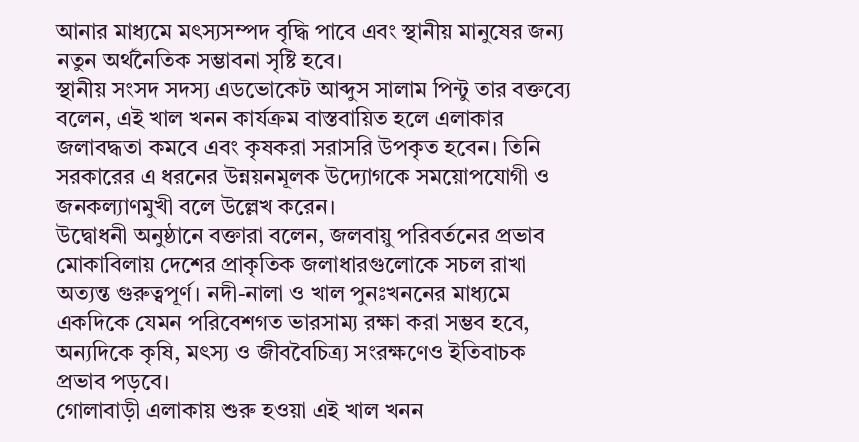আনার মাধ্যমে মৎস্যসম্পদ বৃদ্ধি পাবে এবং স্থানীয় মানুষের জন্য নতুন অর্থনৈতিক সম্ভাবনা সৃষ্টি হবে।
স্থানীয় সংসদ সদস্য এডভোকেট আব্দুস সালাম পিন্টু তার বক্তব্যে বলেন, এই খাল খনন কার্যক্রম বাস্তবায়িত হলে এলাকার জলাবদ্ধতা কমবে এবং কৃষকরা সরাসরি উপকৃত হবেন। তিনি সরকারের এ ধরনের উন্নয়নমূলক উদ্যোগকে সময়োপযোগী ও জনকল্যাণমুখী বলে উল্লেখ করেন।
উদ্বোধনী অনুষ্ঠানে বক্তারা বলেন, জলবায়ু পরিবর্তনের প্রভাব মোকাবিলায় দেশের প্রাকৃতিক জলাধারগুলোকে সচল রাখা অত্যন্ত গুরুত্বপূর্ণ। নদী-নালা ও খাল পুনঃখননের মাধ্যমে একদিকে যেমন পরিবেশগত ভারসাম্য রক্ষা করা সম্ভব হবে, অন্যদিকে কৃষি, মৎস্য ও জীববৈচিত্র্য সংরক্ষণেও ইতিবাচক প্রভাব পড়বে।
গোলাবাড়ী এলাকায় শুরু হওয়া এই খাল খনন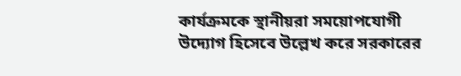কার্যক্রমকে স্থানীয়রা সময়োপযোগী উদ্যোগ হিসেবে উল্লেখ করে সরকারের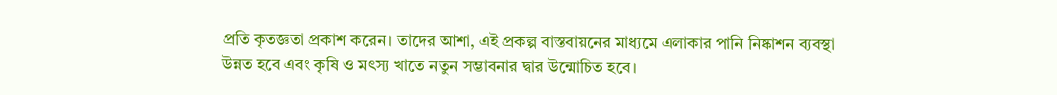প্রতি কৃতজ্ঞতা প্রকাশ করেন। তাদের আশা, এই প্রকল্প বাস্তবায়নের মাধ্যমে এলাকার পানি নিষ্কাশন ব্যবস্থা উন্নত হবে এবং কৃষি ও মৎস্য খাতে নতুন সম্ভাবনার দ্বার উন্মোচিত হবে।